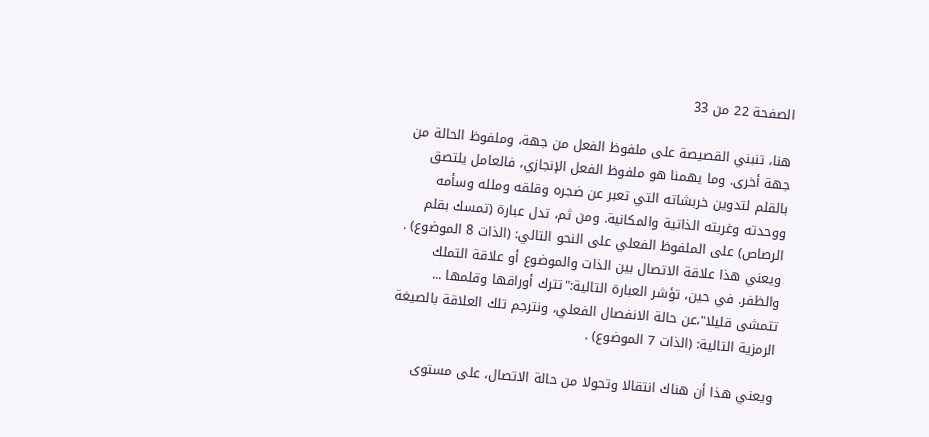الصفحة 22 من 33

هنا، تنبني القصيصة على ملفوظ الفعل من جهة، وملفوظ الحالة من جهة أخرى. وما يهمنا هو ملفوظ الفعل الإنجازي، فالعامل يلتصق بالقلم لتدوين خربشاته التي تعبر عن ضجره وقلقه وملله وسأمه ووحدته وغربته الذاتية والمكانية. ومن ثم، تدل عبارة (تمسك بقلم الرصاص) على الملفوظ الفعلي على النحو التالي: (الذات 8 الموضوع) . ويعني هذا علاقة الاتصال بين الذات والموضوع أو علاقة التملك والظفر. في حين، تؤشر العبارة التالية:"تترك أوراقها وقلمها ... تتمشى قليلا"،عن حالة الانفصال الفعلي، ونترجم تلك العلاقة بالصيغة الرمزية التالية: (الذات 7 الموضوع) .

ويعني هذا أن هناك انتقالا وتحولا من حالة الاتصال، على مستوى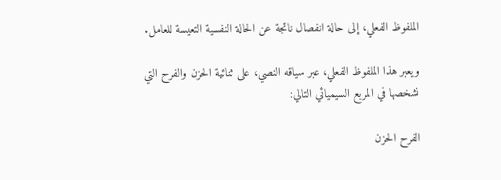الملفوظ الفعلي، إلى حالة انفصال ناتجة عن الحالة النفسية التعيسة للعامل.

ويعبر هذا الملفوظ الفعلي، عبر سياقه النصي، على ثنائية الحزن والفرح التي نشخصها في المربع السيميائي التالي:

الفرح الحزن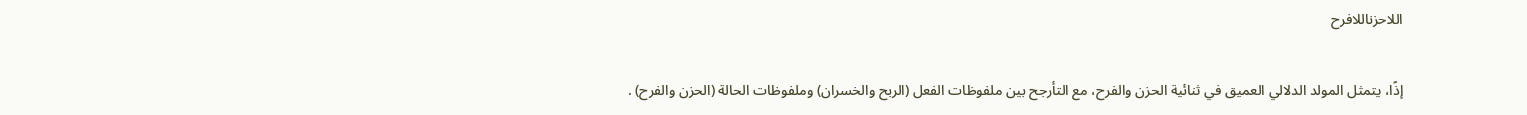اللاحزناللافرح

إذًا، يتمثل المولد الدلالي العميق في ثنائية الحزن والفرح، مع التأرجح بين ملفوظات الفعل (الربح والخسران) وملفوظات الحالة (الحزن والفرح) .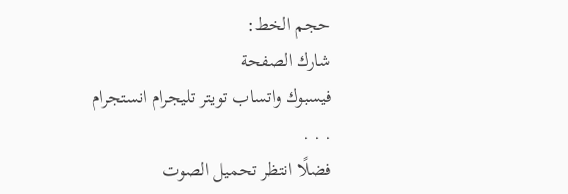حجم الخط:
شارك الصفحة
فيسبوك واتساب تويتر تليجرام انستجرام
. . .
فضلًا انتظر تحميل الصوت